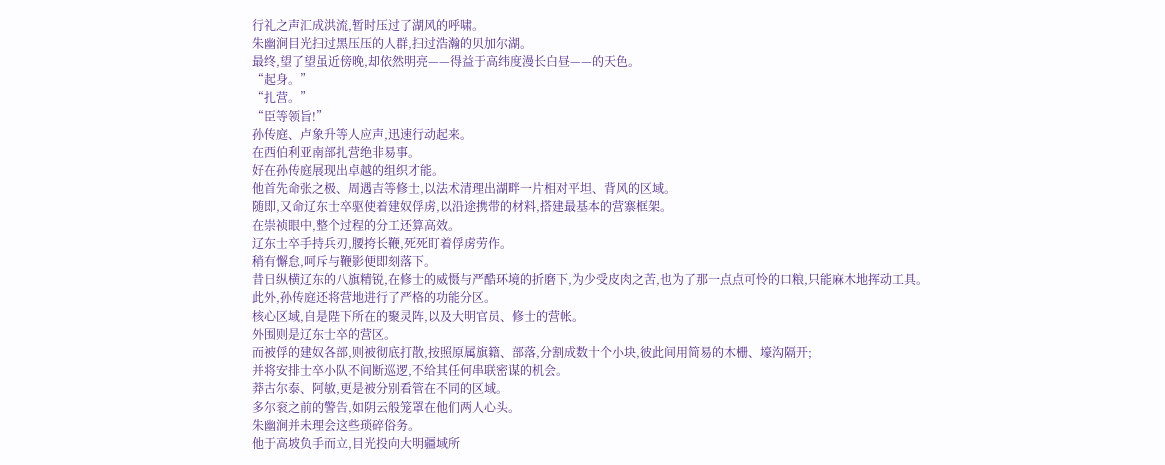行礼之声汇成洪流,暂时压过了湖风的呼啸。
朱幽涧目光扫过黑压压的人群,扫过浩瀚的贝加尔湖。
最终,望了望虽近傍晚,却依然明亮——得益于高纬度漫长白昼——的天色。
“起身。”
“扎营。”
“臣等领旨!”
孙传庭、卢象升等人应声,迅速行动起来。
在西伯利亚南部扎营绝非易事。
好在孙传庭展现出卓越的组织才能。
他首先命张之极、周遇吉等修士,以法术清理出湖畔一片相对平坦、背风的区域。
随即,又命辽东士卒驱使着建奴俘虏,以沿途携带的材料,搭建最基本的营寨框架。
在崇祯眼中,整个过程的分工还算高效。
辽东士卒手持兵刃,腰挎长鞭,死死盯着俘虏劳作。
稍有懈怠,呵斥与鞭影便即刻落下。
昔日纵横辽东的八旗精锐,在修士的威慑与严酷环境的折磨下,为少受皮肉之苦,也为了那一点点可怜的口粮,只能麻木地挥动工具。
此外,孙传庭还将营地进行了严格的功能分区。
核心区域,自是陛下所在的聚灵阵,以及大明官员、修士的营帐。
外围则是辽东士卒的营区。
而被俘的建奴各部,则被彻底打散,按照原属旗籍、部落,分割成数十个小块,彼此间用简易的木栅、壕沟隔开;
并将安排士卒小队不间断巡逻,不给其任何串联密谋的机会。
莽古尔泰、阿敏,更是被分别看管在不同的区域。
多尔衮之前的警告,如阴云般笼罩在他们两人心头。
朱幽涧并未理会这些琐碎俗务。
他于高坡负手而立,目光投向大明疆域所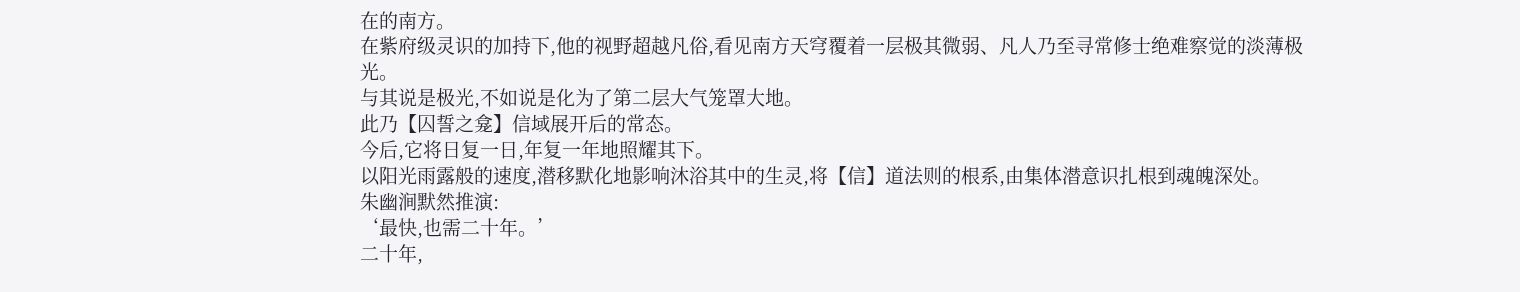在的南方。
在紫府级灵识的加持下,他的视野超越凡俗,看见南方天穹覆着一层极其微弱、凡人乃至寻常修士绝难察觉的淡薄极光。
与其说是极光,不如说是化为了第二层大气笼罩大地。
此乃【囚誓之龛】信域展开后的常态。
今后,它将日复一日,年复一年地照耀其下。
以阳光雨露般的速度,潜移默化地影响沐浴其中的生灵,将【信】道法则的根系,由集体潜意识扎根到魂魄深处。
朱幽涧默然推演:
‘最快,也需二十年。’
二十年,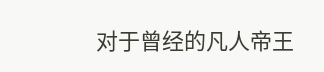对于曾经的凡人帝王